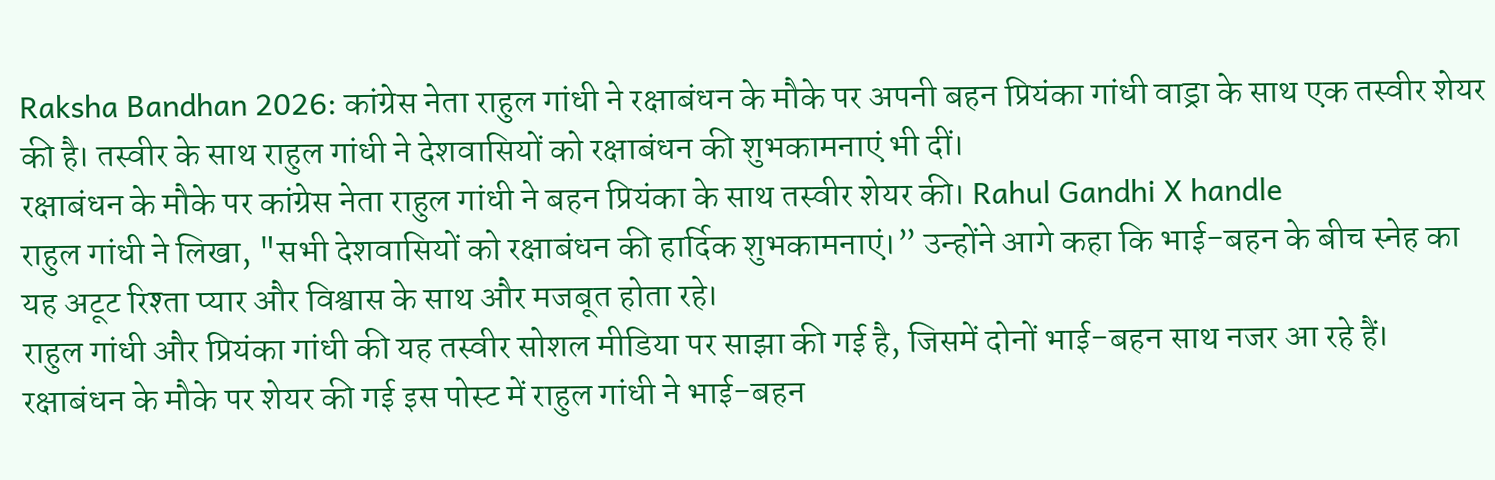Raksha Bandhan 2026: कांग्रेस नेता राहुल गांधी ने रक्षाबंधन के मौके पर अपनी बहन प्रियंका गांधी वाड्रा के साथ एक तस्वीर शेयर की है। तस्वीर के साथ राहुल गांधी ने देशवासियों को रक्षाबंधन की शुभकामनाएं भी दीं।
रक्षाबंधन के मौके पर कांग्रेस नेता राहुल गांधी ने बहन प्रियंका के साथ तस्वीर शेयर की। Rahul Gandhi X handle
राहुल गांधी ने लिखा, "सभी देशवासियों को रक्षाबंधन की हार्दिक शुभकामनाएं।” उन्होंने आगे कहा कि भाई-बहन के बीच स्नेह का यह अटूट रिश्ता प्यार और विश्वास के साथ और मजबूत होता रहे।
राहुल गांधी और प्रियंका गांधी की यह तस्वीर सोशल मीडिया पर साझा की गई है, जिसमें दोनों भाई-बहन साथ नजर आ रहे हैं। रक्षाबंधन के मौके पर शेयर की गई इस पोस्ट में राहुल गांधी ने भाई-बहन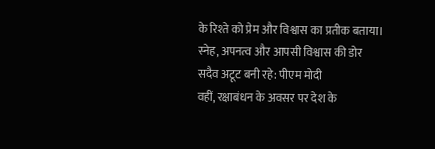के रिश्ते को प्रेम और विश्वास का प्रतीक बताया।
स्नेह, अपनत्व और आपसी विश्वास की डोर सदैव अटूट बनी रहे: पीएम मोदी
वहीं, रक्षाबंधन के अवसर पर देश के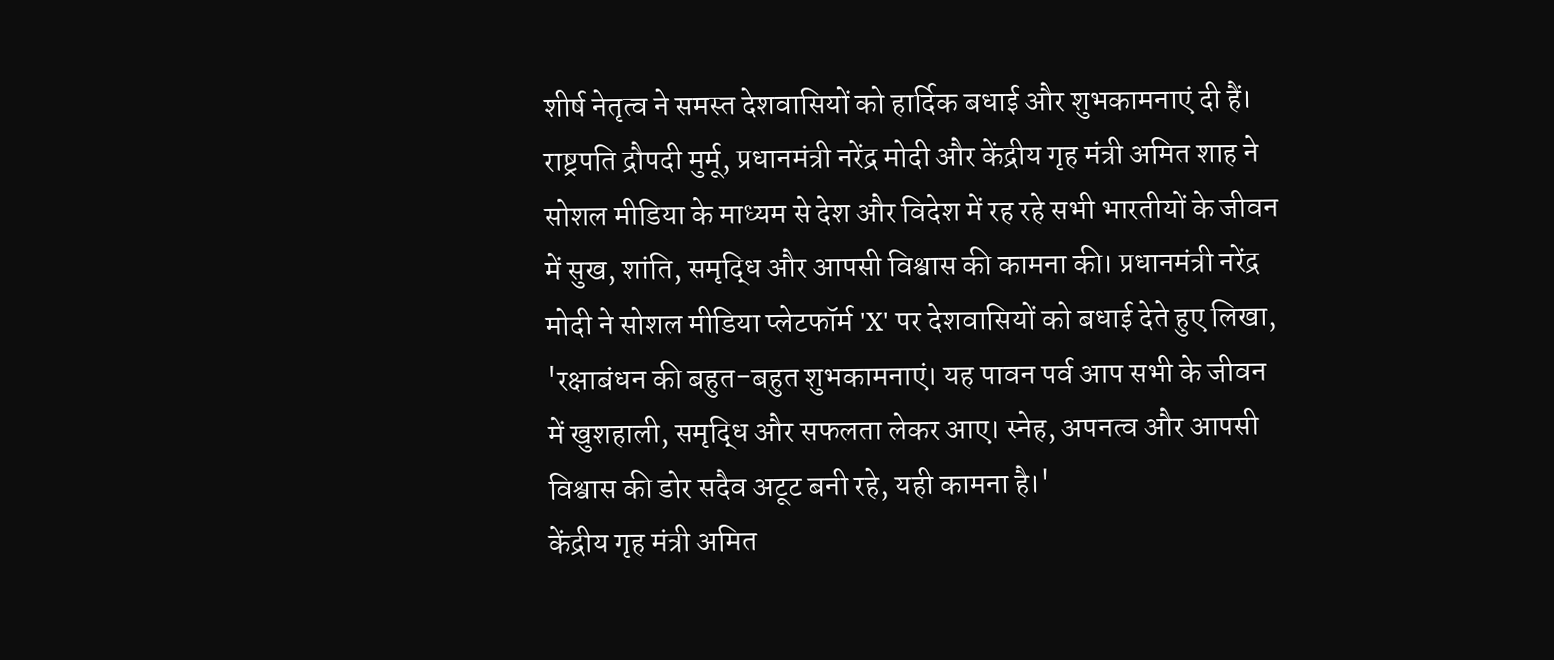शीर्ष नेतृत्व ने समस्त देशवासियों को हार्दिक बधाई और शुभकामनाएं दी हैं। राष्ट्रपति द्रौपदी मुर्मू, प्रधानमंत्री नरेंद्र मोदी और केंद्रीय गृह मंत्री अमित शाह ने सोशल मीडिया के माध्यम से देश और विदेश में रह रहे सभी भारतीयों के जीवन में सुख, शांति, समृद्धि और आपसी विश्वास की कामना की। प्रधानमंत्री नरेंद्र मोदी ने सोशल मीडिया प्लेटफॉर्म 'X' पर देशवासियों को बधाई देते हुए लिखा, 'रक्षाबंधन की बहुत-बहुत शुभकामनाएं। यह पावन पर्व आप सभी के जीवन में खुशहाली, समृद्धि और सफलता लेकर आए। स्नेह, अपनत्व और आपसी विश्वास की डोर सदैव अटूट बनी रहे, यही कामना है।'
केंद्रीय गृह मंत्री अमित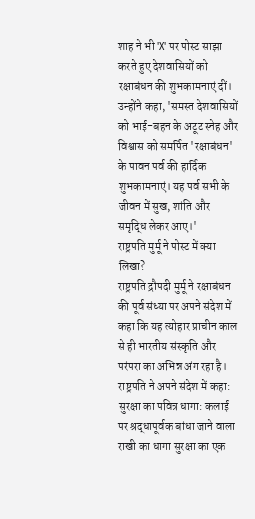शाह ने भी 'X' पर पोस्ट साझा करते हुए देशवासियों को रक्षाबंधन की शुभकामनाएं दीं। उन्होंने कहा, 'समस्त देशवासियों को भाई-बहन के अटूट स्नेह और विश्वास को समर्पित 'रक्षाबंधन' के पावन पर्व की हार्दिक शुभकामनाएं। यह पर्व सभी के जीवन में सुख, शांति और समृद्धि लेकर आए।'
राष्ट्रपति मुर्मू ने पोस्ट में क्या लिखा?
राष्ट्रपति द्रौपदी मुर्मू ने रक्षाबंधन की पूर्व संध्या पर अपने संदेश में कहा कि यह त्योहार प्राचीन काल से ही भारतीय संस्कृति और परंपरा का अभिन्न अंग रहा है। राष्ट्रपति ने अपने संदेश में कहा: सुरक्षा का पवित्र धागा: कलाई पर श्रद्धापूर्वक बांधा जाने वाला राखी का धागा सुरक्षा का एक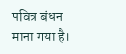पवित्र बंधन माना गया है।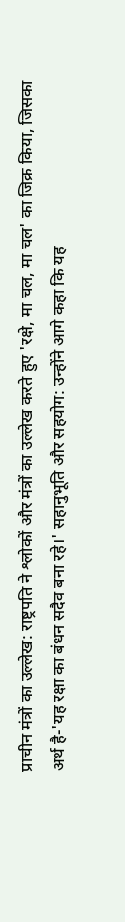प्राचीन मंत्रों का उल्लेख: राष्ट्रपति ने श्लोकों और मंत्रों का उल्लेख करते हुए 'रक्षे, मा चल, मा चल' का जिक्र किया, जिसका अर्थ है-'यह रक्षा का बंधन सदैव बना रहे।' सहानुभूति और सहयोग: उन्होंने आगे कहा कि यह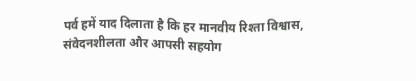पर्व हमें याद दिलाता है कि हर मानवीय रिश्ता विश्वास, संवेदनशीलता और आपसी सहयोग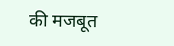की मजबूत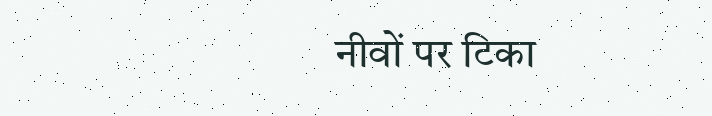नीवों पर टिका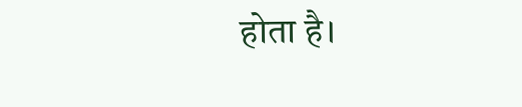होता है।